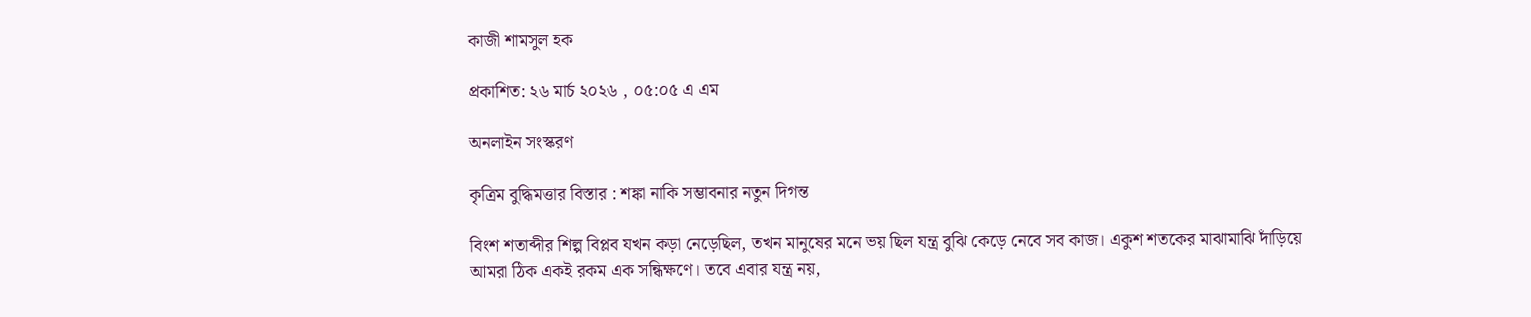কাজী শামসুল হক

প্রকাশিত: ২৬ মার্চ ২০২৬ , ০৫:০৫ এ এম

অনলাইন সংস্করণ

কৃত্রিম বুদ্ধিমত্তার বিস্তার : শঙ্কা নাকি সম্ভাবনার নতুন দিগন্ত

বিংশ শতাব্দীর শিল্প বিপ্লব যখন কড়া নেড়েছিল, তখন মানুষের মনে ভয় ছিল যন্ত্র বুঝি কেড়ে নেবে সব কাজ। একুশ শতকের মাঝামাঝি দাঁড়িয়ে আমরা ঠিক একই রকম এক সন্ধিক্ষণে। তবে এবার যন্ত্র নয়,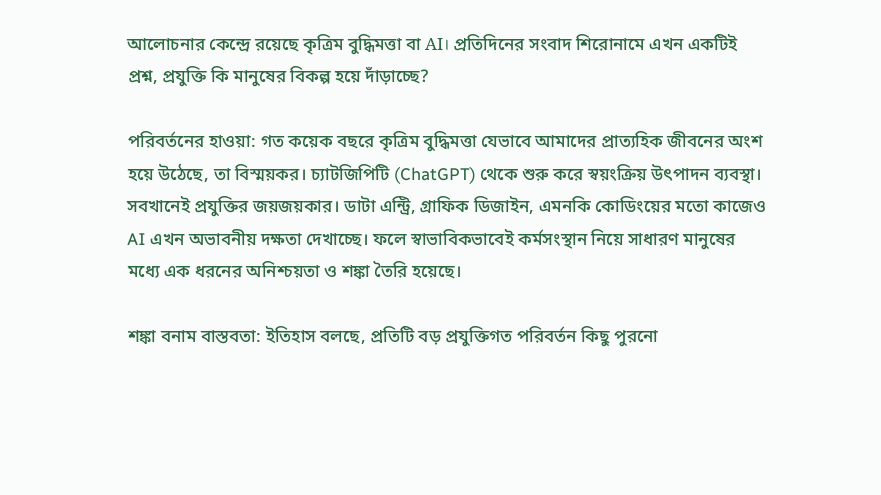আলোচনার কেন্দ্রে রয়েছে কৃত্রিম বুদ্ধিমত্তা বা AI। প্রতিদিনের সংবাদ শিরোনামে এখন একটিই প্রশ্ন, প্রযুক্তি কি মানুষের বিকল্প হয়ে দাঁড়াচ্ছে?

পরিবর্তনের হাওয়া: গত কয়েক বছরে কৃত্রিম বুদ্ধিমত্তা যেভাবে আমাদের প্রাত্যহিক জীবনের অংশ হয়ে উঠেছে, তা বিস্ময়কর। চ্যাটজিপিটি (ChatGPT) থেকে শুরু করে স্বয়ংক্রিয় উৎপাদন ব্যবস্থা। সবখানেই প্রযুক্তির জয়জয়কার। ডাটা এন্ট্রি, গ্রাফিক ডিজাইন, এমনকি কোডিংয়ের মতো কাজেও AI এখন অভাবনীয় দক্ষতা দেখাচ্ছে। ফলে স্বাভাবিকভাবেই কর্মসংস্থান নিয়ে সাধারণ মানুষের মধ্যে এক ধরনের অনিশ্চয়তা ও শঙ্কা তৈরি হয়েছে।

শঙ্কা বনাম বাস্তবতা: ইতিহাস বলছে, প্রতিটি বড় প্রযুক্তিগত পরিবর্তন কিছু পুরনো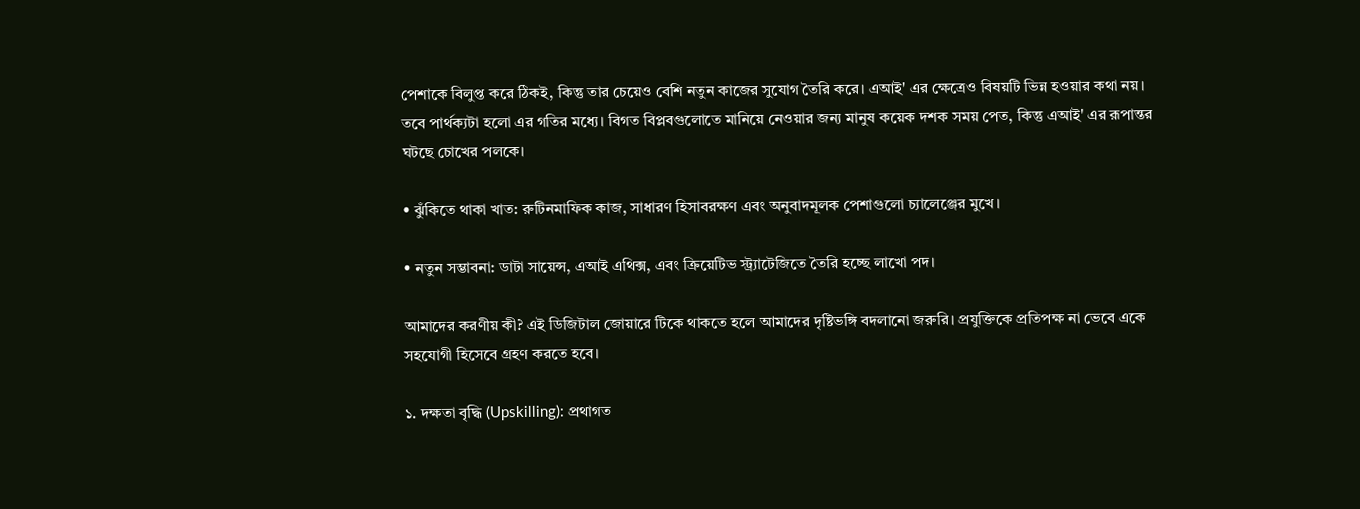পেশাকে বিলুপ্ত করে ঠিকই, কিন্তু তার চেয়েও বেশি নতুন কাজের সুযোগ তৈরি করে। এআই' এর ক্ষেত্রেও বিষয়টি ভিন্ন হওয়ার কথা নয়। তবে পার্থক্যটা হলো এর গতির মধ্যে। বিগত বিপ্লবগুলোতে মানিয়ে নেওয়ার জন্য মানুষ কয়েক দশক সময় পেত, কিন্তু এআই' এর রূপান্তর ঘটছে চোখের পলকে।

• ঝুঁকিতে থাকা খাত: রুটিনমাফিক কাজ, সাধারণ হিসাবরক্ষণ এবং অনুবাদমূলক পেশাগুলো চ্যালেঞ্জের মুখে।

• নতুন সম্ভাবনা: ডাটা সায়েন্স, এআই এথিক্স, এবং ক্রিয়েটিভ স্ট্র্যাটেজিতে তৈরি হচ্ছে লাখো পদ।

আমাদের করণীয় কী? এই ডিজিটাল জোয়ারে টিকে থাকতে হলে আমাদের দৃষ্টিভঙ্গি বদলানো জরুরি। প্রযুক্তিকে প্রতিপক্ষ না ভেবে একে সহযোগী হিসেবে গ্রহণ করতে হবে।

১. দক্ষতা বৃদ্ধি (Upskilling): প্রথাগত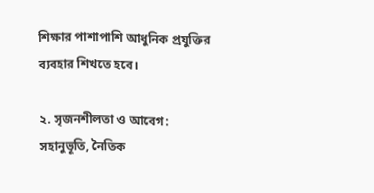শিক্ষার পাশাপাশি আধুনিক প্রযুক্তির ব্যবহার শিখতে হবে।

২. সৃজনশীলতা ও আবেগ: সহানুভূতি, নৈতিক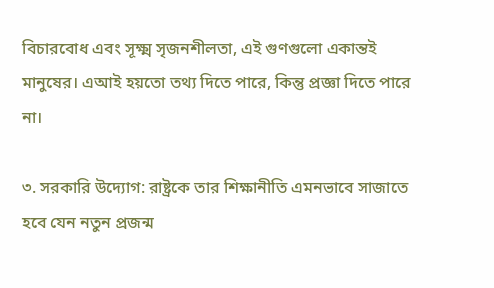বিচারবোধ এবং সূক্ষ্ম সৃজনশীলতা, এই গুণগুলো একান্তই মানুষের। এআই হয়তো তথ্য দিতে পারে, কিন্তু প্রজ্ঞা দিতে পারে না।

৩. সরকারি উদ্যোগ: রাষ্ট্রকে তার শিক্ষানীতি এমনভাবে সাজাতে হবে যেন নতুন প্রজন্ম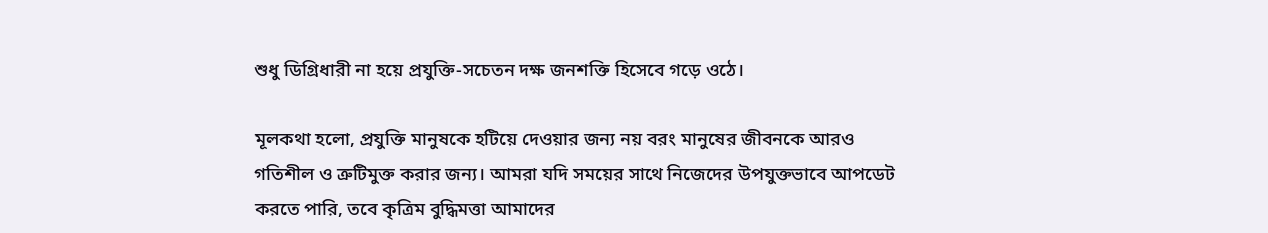শুধু ডিগ্রিধারী না হয়ে প্রযুক্তি-সচেতন দক্ষ জনশক্তি হিসেবে গড়ে ওঠে।

মূলকথা হলো, প্রযুক্তি মানুষকে হটিয়ে দেওয়ার জন্য নয় বরং মানুষের জীবনকে আরও গতিশীল ও ত্রুটিমুক্ত করার জন্য। আমরা যদি সময়ের সাথে নিজেদের উপযুক্তভাবে আপডেট করতে পারি, তবে কৃত্রিম বুদ্ধিমত্তা আমাদের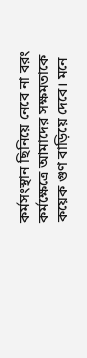কর্মসংস্থান ছিনিয়ে নেবে না বরং কর্মক্ষেত্রে আমাদের সক্ষমতাকে কয়েক গুণ বাড়িয়ে দেবে। মনে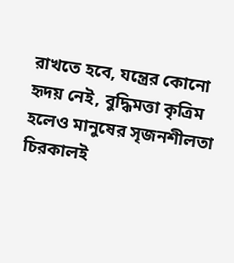রাখতে হবে, যন্ত্রের কোনো হৃদয় নেই, বুদ্ধিমত্তা কৃত্রিম হলেও মানুষের সৃজনশীলতা চিরকালই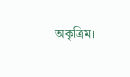অকৃত্রিম।